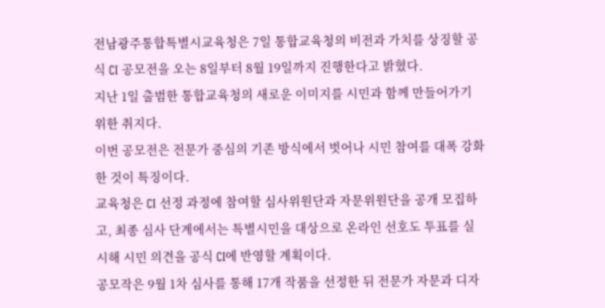전남광주통합특별시교육청은 7일 통합교육청의 비전과 가치를 상징할 공식 CI 공모전을 오는 8일부터 8월 19일까지 진행한다고 밝혔다.
지난 1일 출범한 통합교육청의 새로운 이미지를 시민과 함께 만들어가기 위한 취지다.
이번 공모전은 전문가 중심의 기존 방식에서 벗어나 시민 참여를 대폭 강화한 것이 특징이다.
교육청은 CI 선정 과정에 참여할 심사위원단과 자문위원단을 공개 모집하고, 최종 심사 단계에서는 특별시민을 대상으로 온라인 선호도 투표를 실시해 시민 의견을 공식 CI에 반영할 계획이다.
공모작은 9월 1차 심사를 통해 17개 작품을 선정한 뒤 전문가 자문과 디자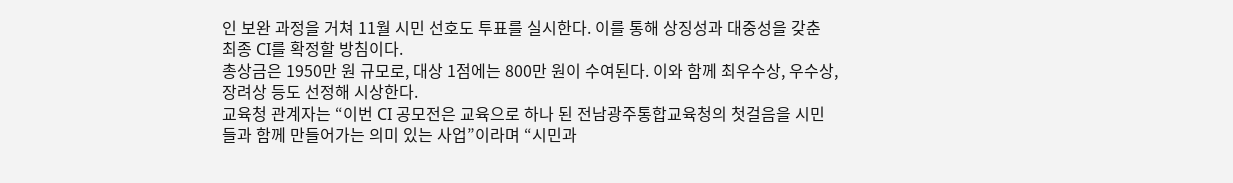인 보완 과정을 거쳐 11월 시민 선호도 투표를 실시한다. 이를 통해 상징성과 대중성을 갖춘 최종 CI를 확정할 방침이다.
총상금은 1950만 원 규모로, 대상 1점에는 800만 원이 수여된다. 이와 함께 최우수상, 우수상, 장려상 등도 선정해 시상한다.
교육청 관계자는 “이번 CI 공모전은 교육으로 하나 된 전남광주통합교육청의 첫걸음을 시민들과 함께 만들어가는 의미 있는 사업”이라며 “시민과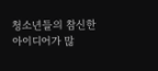청소년들의 참신한 아이디어가 많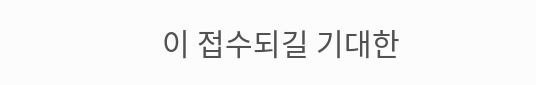이 접수되길 기대한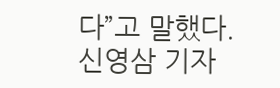다”고 말했다.
신영삼 기자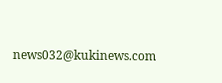news032@kukinews.com